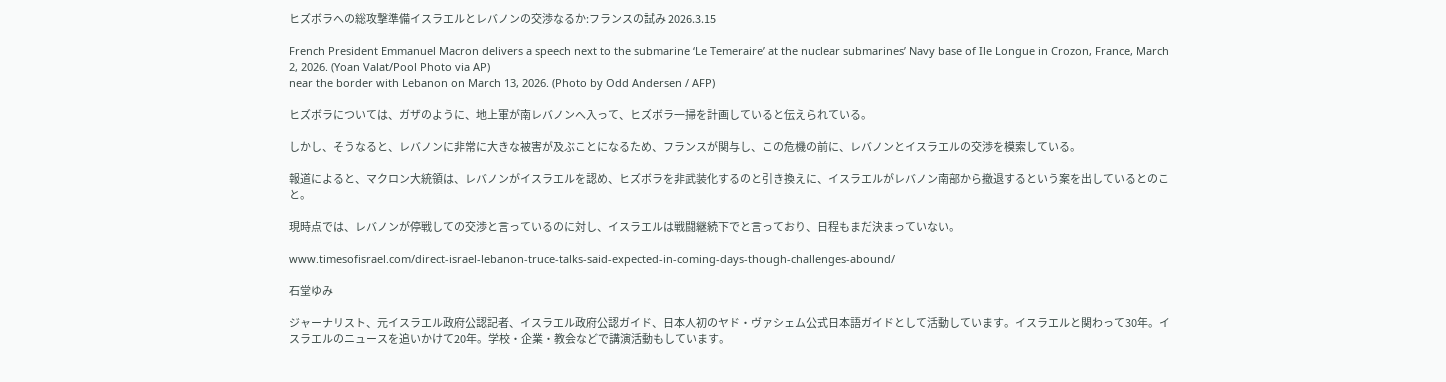ヒズボラへの総攻撃準備イスラエルとレバノンの交渉なるか:フランスの試み 2026.3.15

French President Emmanuel Macron delivers a speech next to the submarine ‘Le Temeraire’ at the nuclear submarines’ Navy base of Ile Longue in Crozon, France, March 2, 2026. (Yoan Valat/Pool Photo via AP)
near the border with Lebanon on March 13, 2026. (Photo by Odd Andersen / AFP)

ヒズボラについては、ガザのように、地上軍が南レバノンへ入って、ヒズボラ一掃を計画していると伝えられている。

しかし、そうなると、レバノンに非常に大きな被害が及ぶことになるため、フランスが関与し、この危機の前に、レバノンとイスラエルの交渉を模索している。

報道によると、マクロン大統領は、レバノンがイスラエルを認め、ヒズボラを非武装化するのと引き換えに、イスラエルがレバノン南部から撤退するという案を出しているとのこと。

現時点では、レバノンが停戦しての交渉と言っているのに対し、イスラエルは戦闘継続下でと言っており、日程もまだ決まっていない。

www.timesofisrael.com/direct-israel-lebanon-truce-talks-said-expected-in-coming-days-though-challenges-abound/

石堂ゆみ

ジャーナリスト、元イスラエル政府公認記者、イスラエル政府公認ガイド、日本人初のヤド・ヴァシェム公式日本語ガイドとして活動しています。イスラエルと関わって30年。イスラエルのニュースを追いかけて20年。学校・企業・教会などで講演活動もしています。